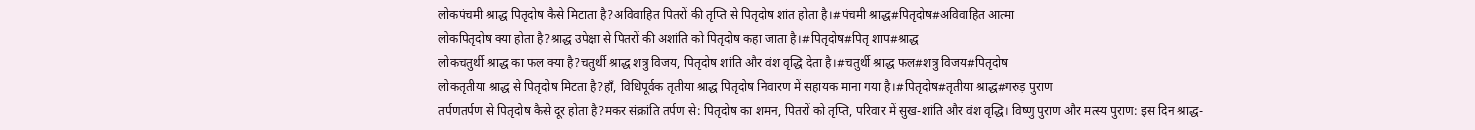लोकपंचमी श्राद्ध पितृदोष कैसे मिटाता है?अविवाहित पितरों की तृप्ति से पितृदोष शांत होता है।#पंचमी श्राद्ध#पितृदोष#अविवाहित आत्मा
लोकपितृदोष क्या होता है?श्राद्ध उपेक्षा से पितरों की अशांति को पितृदोष कहा जाता है।#पितृदोष#पितृ शाप#श्राद्ध
लोकचतुर्थी श्राद्ध का फल क्या है?चतुर्थी श्राद्ध शत्रु विजय, पितृदोष शांति और वंश वृद्धि देता है।#चतुर्थी श्राद्ध फल#शत्रु विजय#पितृदोष
लोकतृतीया श्राद्ध से पितृदोष मिटता है?हाँ, विधिपूर्वक तृतीया श्राद्ध पितृदोष निवारण में सहायक माना गया है।#पितृदोष#तृतीया श्राद्ध#गरुड़ पुराण
तर्पणतर्पण से पितृदोष कैसे दूर होता है?मकर संक्रांति तर्पण से: पितृदोष का शमन, पितरों को तृप्ति, परिवार में सुख-शांति और वंश वृद्धि। विष्णु पुराण और मत्स्य पुराण: इस दिन श्राद्ध-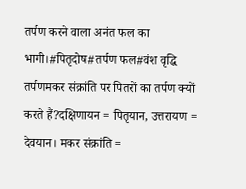तर्पण करने वाला अनंत फल का भागी।#पितृदोष#तर्पण फल#वंश वृद्धि
तर्पणमकर संक्रांति पर पितरों का तर्पण क्यों करते हैं?दक्षिणायन = पितृयान, उत्तरायण = देवयान। मकर संक्रांति =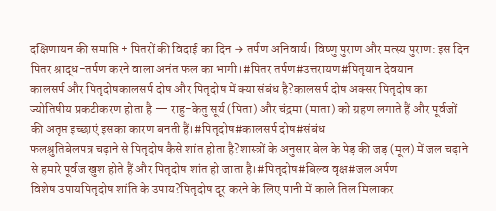दक्षिणायन की समाप्ति + पितरों की विदाई का दिन → तर्पण अनिवार्य। विष्णु पुराण और मत्स्य पुराण: इस दिन पितर श्राद्ध-तर्पण करने वाला अनंत फल का भागी।#पितर तर्पण#उत्तरायण#पितृयान देवयान
कालसर्प और पितृदोषकालसर्प दोष और पितृदोष में क्या संबंध है?कालसर्प दोष अक्सर पितृदोष का ज्योतिषीय प्रकटीकरण होता है — राहु-केतु सूर्य (पिता) और चंद्रमा (माता) को ग्रहण लगाते हैं और पूर्वजों की अतृप्त इच्छाएं इसका कारण बनती हैं।#पितृदोष#कालसर्प दोष#संबंध
फलश्रुतिबेलपत्र चढ़ाने से पितृदोष कैसे शांत होता है?शास्त्रों के अनुसार बेल के पेड़ की जड़ (मूल) में जल चढ़ाने से हमारे पूर्वज खुश होते हैं और पितृदोष शांत हो जाता है।#पितृदोष#बिल्व वृक्ष#जल अर्पण
विशेष उपायपितृदोष शांति के उपाय?पितृदोष दूर करने के लिए पानी में काले तिल मिलाकर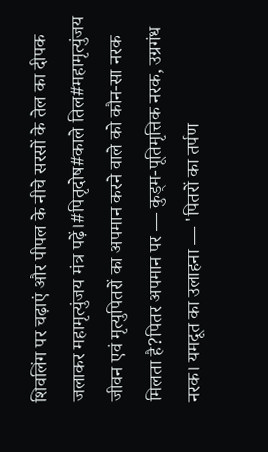शिवलिंग पर चढ़ाएं और पीपल के नीचे सरसों के तेल का दीपक जलाकर महामृत्युंजय मंत्र पढ़ें।#पितृदोष#काले तिल#महामृत्युंजय
जीवन एवं मृत्युपितरों का अपमान करने वाले को कौन-सा नरक मिलता है?पितर अपमान पर — कुड्म-पूतिमृत्तिक नरक, उग्रगंध नरक। यमदूत का उलाहना — 'पितरों का तर्पण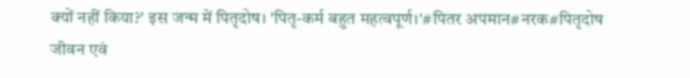क्यों नहीं किया?' इस जन्म में पितृदोष। 'पितृ-कर्म बहुत महत्वपूर्ण।'#पितर अपमान#नरक#पितृदोष
जीवन एवं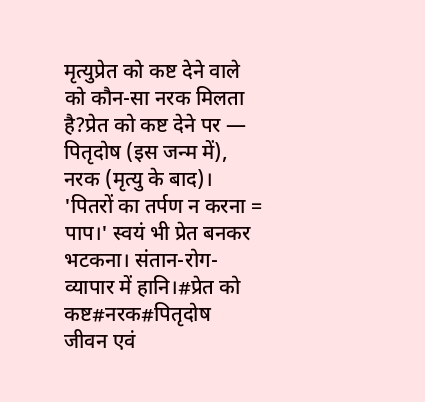मृत्युप्रेत को कष्ट देने वाले को कौन-सा नरक मिलता है?प्रेत को कष्ट देने पर — पितृदोष (इस जन्म में), नरक (मृत्यु के बाद)। 'पितरों का तर्पण न करना = पाप।' स्वयं भी प्रेत बनकर भटकना। संतान-रोग-व्यापार में हानि।#प्रेत को कष्ट#नरक#पितृदोष
जीवन एवं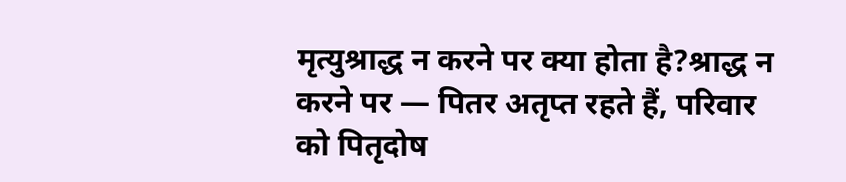मृत्युश्राद्ध न करने पर क्या होता है?श्राद्ध न करने पर — पितर अतृप्त रहते हैं, परिवार को पितृदोष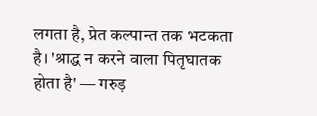लगता है, प्रेत कल्पान्त तक भटकता है। 'श्राद्ध न करने वाला पितृघातक होता है' — गरुड़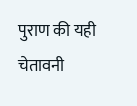पुराण की यही चेतावनी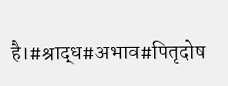है।#श्राद्ध#अभाव#पितृदोष